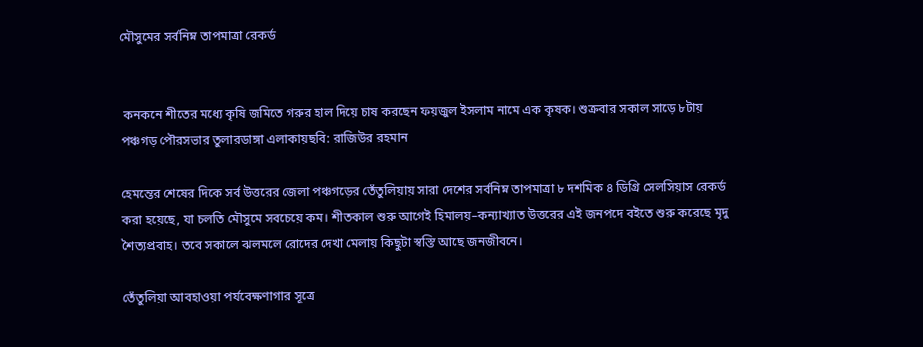মৌসুমের সর্বনিম্ন তাপমাত্রা রেকর্ড


 কনকনে শীতের মধ্যে কৃষি জমিতে গরুর হাল দিয়ে চাষ করছেন ফয়জুল ইসলাম নামে এক কৃষক। শুক্রবার সকাল সাড়ে ৮টায় পঞ্চগড় পৌরসভার তুলারডাঙ্গা এলাকায়ছবি: রাজিউর রহমান

হেমন্তের শেষের দিকে সর্ব উত্তরের জেলা পঞ্চগড়ের তেঁতুলিয়ায় সারা দেশের সর্বনিম্ন তাপমাত্রা ৮ দশমিক ৪ ডিগ্রি সেলসিয়াস রেকর্ড করা হয়েছে, যা চলতি মৌসুমে সবচেয়ে কম। শীতকাল শুরু আগেই হিমালয়–কন্যাখ্যাত উত্তরের এই জনপদে বইতে শুরু করেছে মৃদু শৈত্যপ্রবাহ। তবে সকালে ঝলমলে রোদের দেখা মেলায় কিছুটা স্বস্তি আছে জনজীবনে।

তেঁতুলিয়া আবহাওয়া পর্যবেক্ষণাগার সূত্রে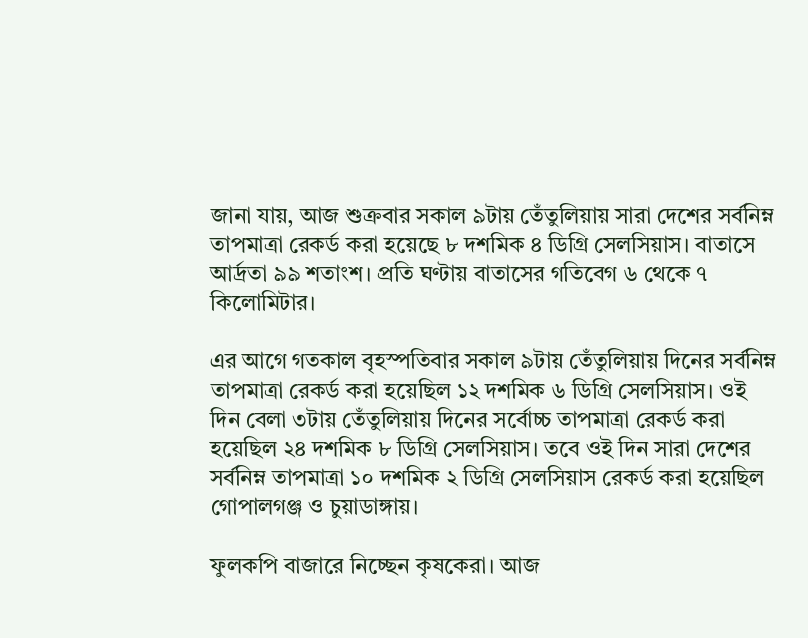জানা যায়, আজ শুক্রবার সকাল ৯টায় তেঁতুলিয়ায় সারা দেশের সর্বনিম্ন তাপমাত্রা রেকর্ড করা হয়েছে ৮ দশমিক ৪ ডিগ্রি সেলসিয়াস। বাতাসে আর্দ্রতা ৯৯ শতাংশ। প্রতি ঘণ্টায় বাতাসের গতিবেগ ৬ থেকে ৭ কিলোমিটার।

এর আগে গতকাল বৃহস্পতিবার সকাল ৯টায় তেঁতুলিয়ায় দিনের সর্বনিম্ন তাপমাত্রা রেকর্ড করা হয়েছিল ১২ দশমিক ৬ ডিগ্রি সেলসিয়াস। ওই দিন বেলা ৩টায় তেঁতুলিয়ায় দিনের সর্বোচ্চ তাপমাত্রা রেকর্ড করা হয়েছিল ২৪ দশমিক ৮ ডিগ্রি সেলসিয়াস। তবে ওই দিন সারা দেশের সর্বনিম্ন তাপমাত্রা ১০ দশমিক ২ ডিগ্রি সেলসিয়াস রেকর্ড করা হয়েছিল গোপালগঞ্জ ও চুয়াডাঙ্গায়।

ফুলকপি বাজারে নিচ্ছেন কৃষকেরা। আজ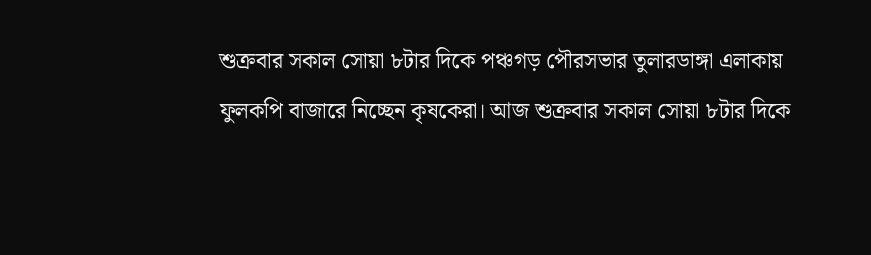শুক্রবার সকাল সোয়া ৮টার দিকে পঞ্চগড় পৌরসভার তুলারডাঙ্গা এলাকায়
ফুলকপি বাজারে নিচ্ছেন কৃষকেরা। আজ শুক্রবার সকাল সোয়া ৮টার দিকে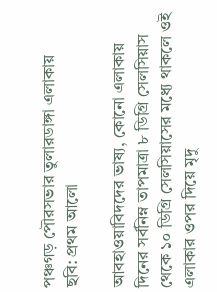পঞ্চগড় পৌরসভার তুলারডাঙ্গা এলাকায়
ছবি: প্রথম আলো

আবহাওয়াবিদদের ভাষ্য, কোনো এলাকায় দিনের সর্বনিম্ন তাপমাত্রা ৮ ডিগ্রি সেলসিয়াস থেকে ১০ ডিগ্রি সেলসিয়াসের মধ্যে থাকলে ওই এলাকার ওপর দিয়ে মৃদু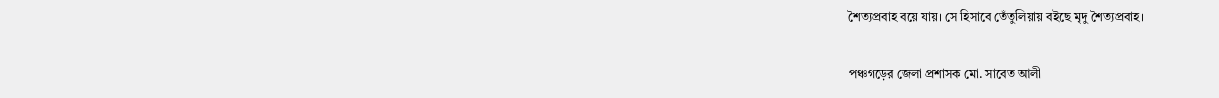শৈত্যপ্রবাহ বয়ে যায়। সে হিসাবে তেঁতুলিয়ায় বইছে মৃদু শৈত্যপ্রবাহ।

পঞ্চগড়ের জেলা প্রশাসক মো. সাবেত আলী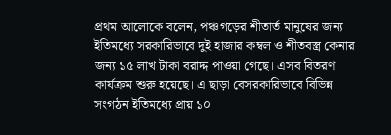প্রথম আলোকে বলেন, পঞ্চগড়ের শীতার্ত মানুষের জন্য ইতিমধ্যে সরকারিভাবে দুই হাজার কম্বল ও শীতবস্ত্র কেনার জন্য ১৫ লাখ টাকা বরাদ্দ পাওয়া গেছে। এসব বিতরণ কার্যক্রম শুরু হয়েছে। এ ছাড়া বেসরকারিভাবে বিভিন্ন সংগঠন ইতিমধ্যে প্রায় ১০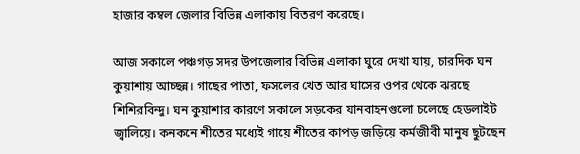হাজার কম্বল জেলার বিভিন্ন এলাকায় বিতরণ করেছে।

আজ সকালে পঞ্চগড় সদর উপজেলার বিভিন্ন এলাকা ঘুরে দেখা যায়, চারদিক ঘন কুয়াশায় আচ্ছন্ন। গাছের পাতা, ফসলের খেত আর ঘাসের ওপর থেকে ঝরছে শিশিরবিন্দু। ঘন কুয়াশার কারণে সকালে সড়কের যানবাহনগুলো চলেছে হেডলাইট জ্বালিয়ে। কনকনে শীতের মধ্যেই গায়ে শীতের কাপড় জড়িয়ে কর্মজীবী মানুষ ছুটছেন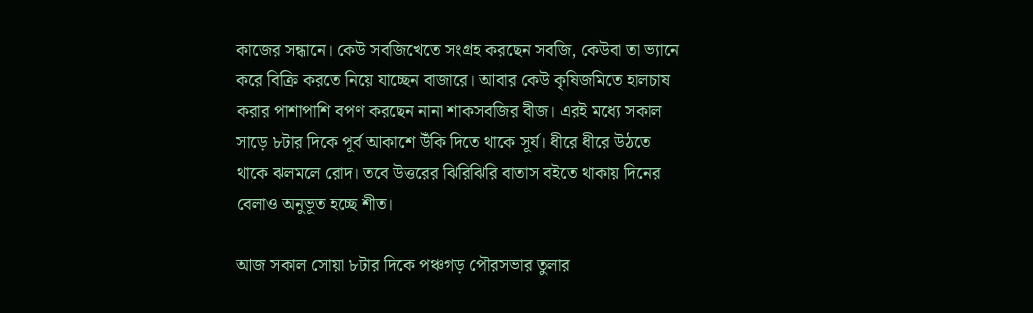কাজের সন্ধানে। কেউ সবজিখেতে সংগ্রহ করছেন সবজি, কেউবা তা ভ্যানে করে বিক্রি করতে নিয়ে যাচ্ছেন বাজারে। আবার কেউ কৃষিজমিতে হালচাষ করার পাশাপাশি বপণ করছেন নানা শাকসবজির বীজ। এরই মধ্যে সকাল সাড়ে ৮টার দিকে পূর্ব আকাশে উঁকি দিতে থাকে সূর্য। ধীরে ধীরে উঠতে থাকে ঝলমলে রোদ। তবে উত্তরের ঝিরিঝিরি বাতাস বইতে থাকায় দিনের বেলাও অনুভূত হচ্ছে শীত।

আজ সকাল সোয়া ৮টার দিকে পঞ্চগড় পৌরসভার তুলার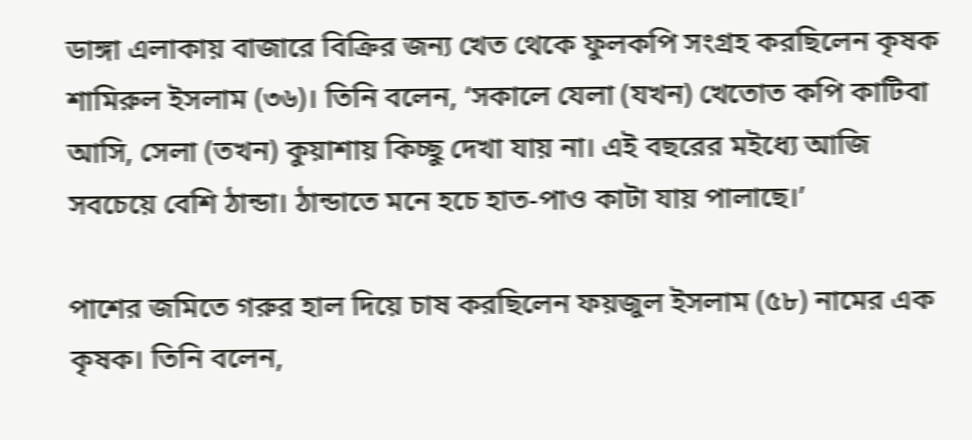ডাঙ্গা এলাকায় বাজারে বিক্রির জন্য খেত থেকে ফুলকপি সংগ্রহ করছিলেন কৃষক শামিরুল ইসলাম (৩৬)। তিনি বলেন, ‘সকালে যেলা (যখন) খেতোত কপি কাটিবা আসি, সেলা (তখন) কুয়াশায় কিচ্ছু দেখা যায় না। এই বছরের মইধ্যে আজি সবচেয়ে বেশি ঠান্ডা। ঠান্ডাতে মনে হচে হাত-পাও কাটা যায় পালাছে।’

পাশের জমিতে গরুর হাল দিয়ে চাষ করছিলেন ফয়জুল ইসলাম (৫৮) নামের এক কৃষক। তিনি বলেন,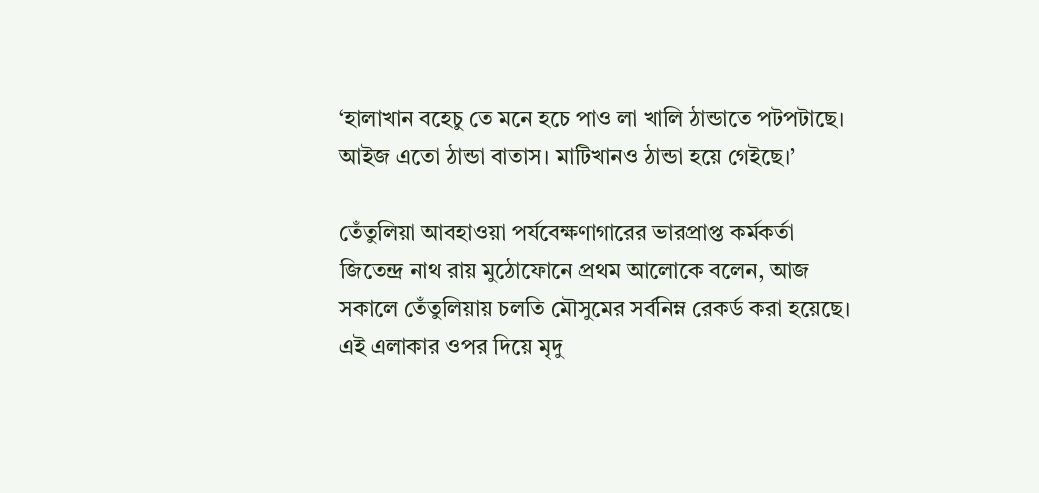‘হালাখান বহেচু তে মনে হচে পাও লা খালি ঠান্ডাতে পটপটাছে। আইজ এতো ঠান্ডা বাতাস। মাটিখানও ঠান্ডা হয়ে গেইছে।’

তেঁতুলিয়া আবহাওয়া পর্যবেক্ষণাগারের ভারপ্রাপ্ত কর্মকর্তা জিতেন্দ্র নাথ রায় মুঠোফোনে প্রথম আলোকে বলেন, আজ সকালে তেঁতুলিয়ায় চলতি মৌসুমের সর্বনিম্ন রেকর্ড করা হয়েছে। এই এলাকার ওপর দিয়ে মৃদু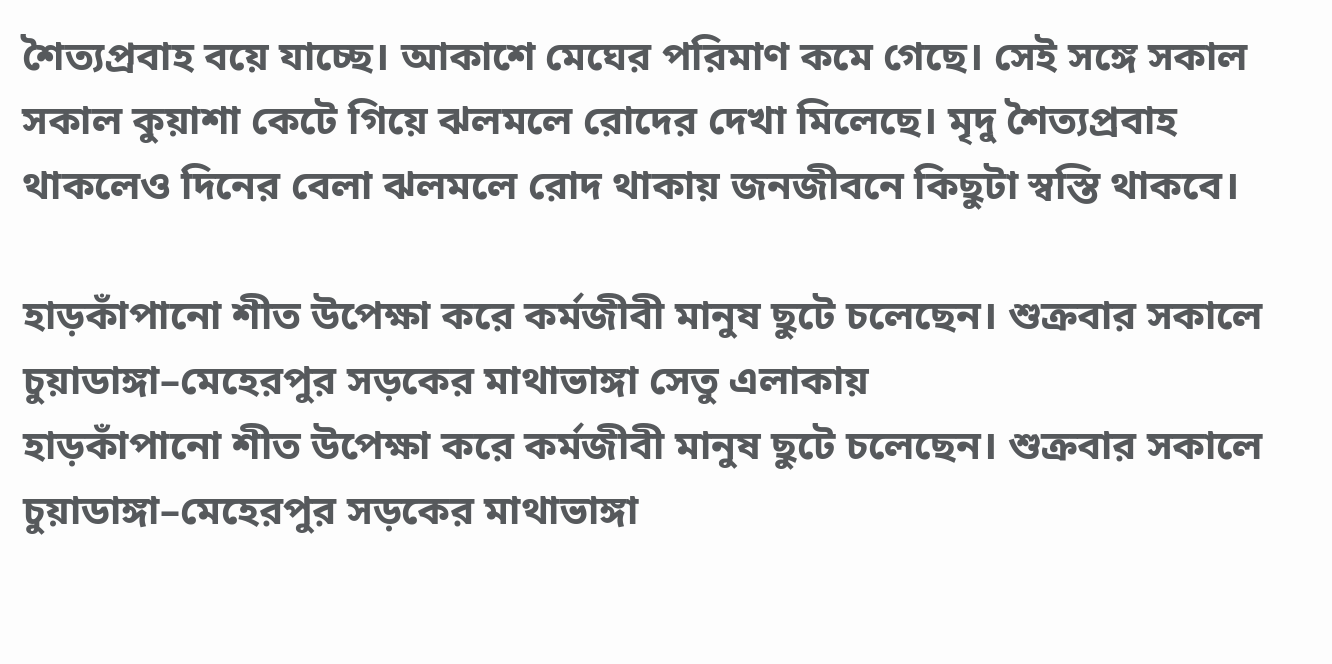শৈত্যপ্রবাহ বয়ে যাচ্ছে। আকাশে মেঘের পরিমাণ কমে গেছে। সেই সঙ্গে সকাল সকাল কুয়াশা কেটে গিয়ে ঝলমলে রোদের দেখা মিলেছে। মৃদু শৈত্যপ্রবাহ থাকলেও দিনের বেলা ঝলমলে রোদ থাকায় জনজীবনে কিছুটা স্বস্তি থাকবে।

হাড়কাঁপানো শীত উপেক্ষা করে কর্মজীবী মানুষ ছুটে চলেছেন। শুক্রবার সকালে চুয়াডাঙ্গা–মেহেরপুর সড়কের মাথাভাঙ্গা সেতু এলাকায়
হাড়কাঁপানো শীত উপেক্ষা করে কর্মজীবী মানুষ ছুটে চলেছেন। শুক্রবার সকালে চুয়াডাঙ্গা–মেহেরপুর সড়কের মাথাভাঙ্গা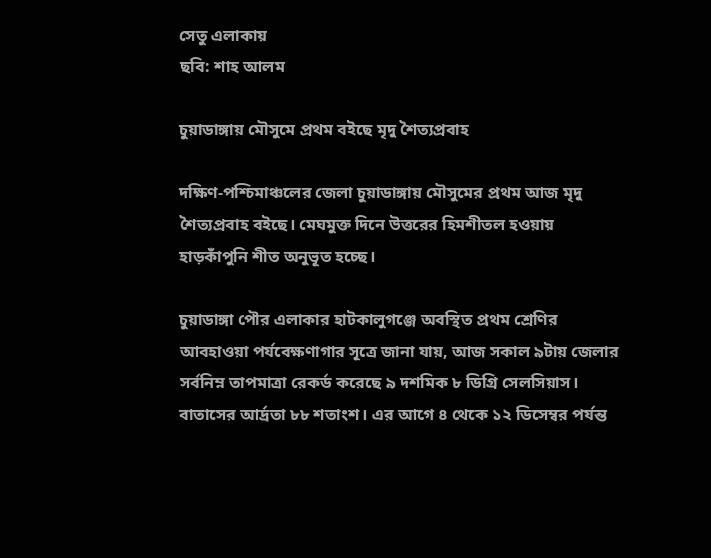সেতু এলাকায়
ছবি: শাহ আলম

চুয়াডাঙ্গায় মৌসুমে প্রথম বইছে মৃদু শৈত্যপ্রবাহ

দক্ষিণ-পশ্চিমাঞ্চলের জেলা চুয়াডাঙ্গায় মৌসুমের প্রথম আজ মৃদু শৈত্যপ্রবাহ বইছে। মেঘমুক্ত দিনে উত্তরের হিমশীতল হওয়ায় হাড়কাঁপুনি শীত অনুভূত হচ্ছে।

চুয়াডাঙ্গা পৌর এলাকার হাটকালুগঞ্জে অবস্থিত প্রথম শ্রেণির আবহাওয়া পর্যবেক্ষণাগার সূত্রে জানা যায়, আজ সকাল ৯টায় জেলার সর্বনিম্ন তাপমাত্রা রেকর্ড করেছে ৯ দশমিক ৮ ডিগ্রি সেলসিয়াস। বাতাসের আর্দ্রতা ৮৮ শতাংশ। এর আগে ৪ থেকে ১২ ডিসেম্বর পর্যন্ত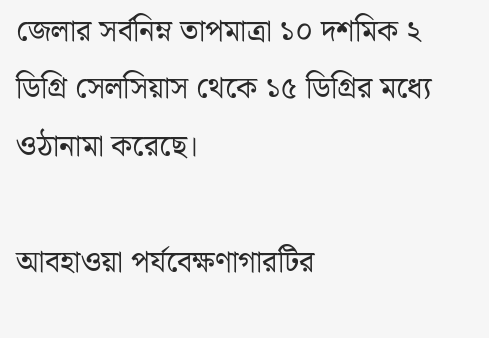জেলার সর্বনিম্ন তাপমাত্রা ১০ দশমিক ২ ডিগ্রি সেলসিয়াস থেকে ১৫ ডিগ্রির মধ্যে ওঠানামা করেছে।

আবহাওয়া পর্যবেক্ষণাগারটির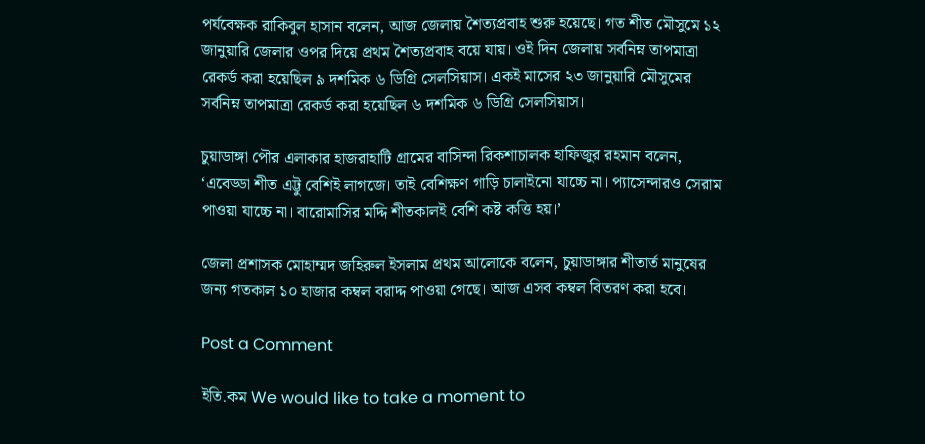পর্যবেক্ষক রাকিবুল হাসান বলেন, আজ জেলায় শৈত্যপ্রবাহ শুরু হয়েছে। গত শীত মৌসুমে ১২ জানুয়ারি জেলার ওপর দিয়ে প্রথম শৈত্যপ্রবাহ বয়ে যায়। ওই দিন জেলায় সর্বনিম্ন তাপমাত্রা রেকর্ড করা হয়েছিল ৯ দশমিক ৬ ডিগ্রি সেলসিয়াস। একই মাসের ২৩ জানুয়ারি মৌসুমের সর্বনিম্ন তাপমাত্রা রেকর্ড করা হয়েছিল ৬ দশমিক ৬ ডিগ্রি সেলসিয়াস।

চুয়াডাঙ্গা পৌর এলাকার হাজরাহাটি গ্রামের বাসিন্দা রিকশাচালক হাফিজুর রহমান বলেন, ‘এবেড্ডা শীত এট্টু বেশিই লাগজে। তাই বেশিক্ষণ গাড়ি চালাইনো যাচ্চে না। প্যাসেন্দারও সেরাম পাওয়া যাচ্চে না। বারোমাসির মদ্দি শীতকালই বেশি কষ্ট কত্তি হয়।’

জেলা প্রশাসক মোহাম্মদ জহিরুল ইসলাম প্রথম আলোকে বলেন, চুয়াডাঙ্গার শীতার্ত মানুষের জন্য গতকাল ১০ হাজার কম্বল বরাদ্দ পাওয়া গেছে। আজ এসব কম্বল বিতরণ করা হবে।

Post a Comment

ইতি.কম We would like to take a moment to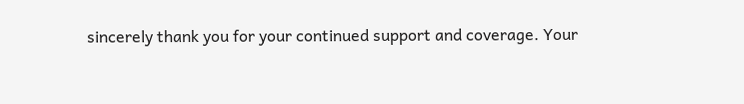sincerely thank you for your continued support and coverage. Your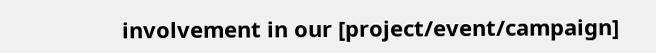involvement in our [project/event/campaign]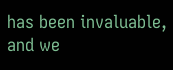has been invaluable, and we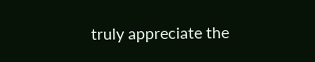truly appreciate the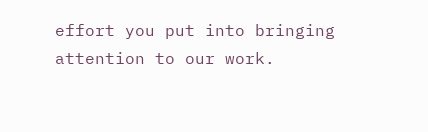effort you put into bringing attention to our work.